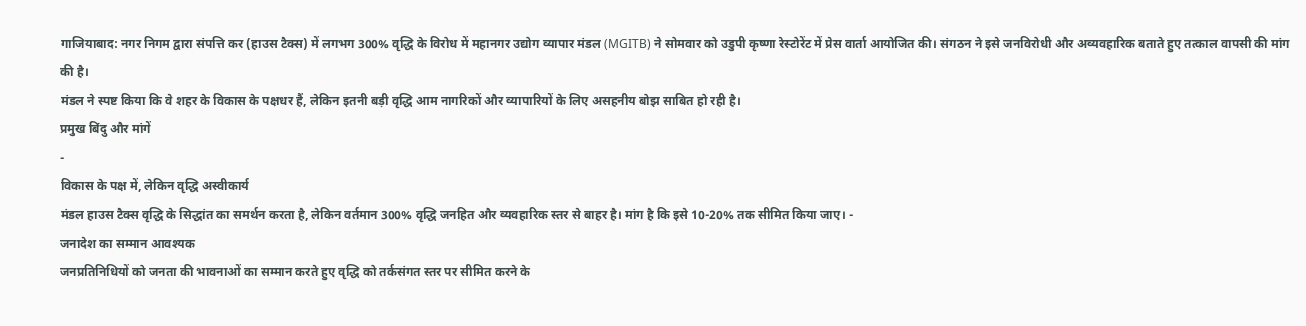गाजियाबाद: नगर निगम द्वारा संपत्ति कर (हाउस टैक्स) में लगभग 300% वृद्धि के विरोध में महानगर उद्योग व्यापार मंडल (MGITB) ने सोमवार को उडुपी कृष्णा रेस्टोरेंट में प्रेस वार्ता आयोजित की। संगठन ने इसे जनविरोधी और अव्यवहारिक बताते हुए तत्काल वापसी की मांग की है।
मंडल ने स्पष्ट किया कि वे शहर के विकास के पक्षधर हैं, लेकिन इतनी बड़ी वृद्धि आम नागरिकों और व्यापारियों के लिए असहनीय बोझ साबित हो रही है।
प्रमुख बिंदु और मांगें
-
विकास के पक्ष में, लेकिन वृद्धि अस्वीकार्य
मंडल हाउस टैक्स वृद्धि के सिद्धांत का समर्थन करता है, लेकिन वर्तमान 300% वृद्धि जनहित और व्यवहारिक स्तर से बाहर है। मांग है कि इसे 10-20% तक सीमित किया जाए। -
जनादेश का सम्मान आवश्यक
जनप्रतिनिधियों को जनता की भावनाओं का सम्मान करते हुए वृद्धि को तर्कसंगत स्तर पर सीमित करने के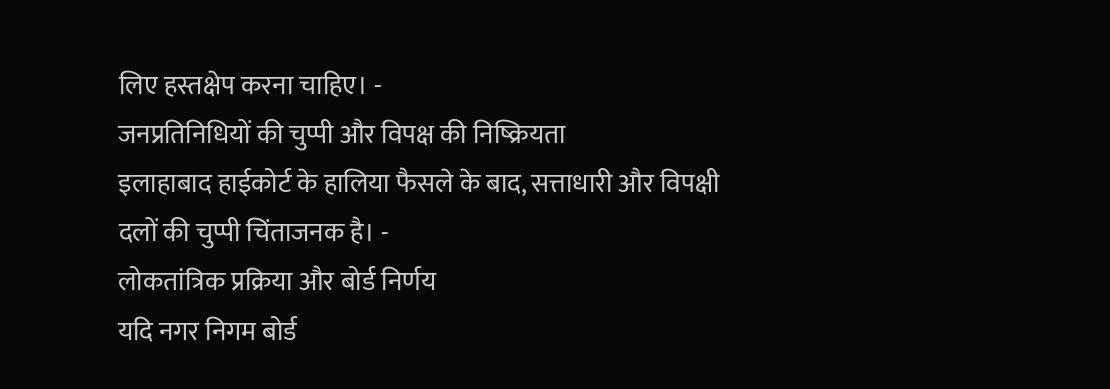लिए हस्तक्षेप करना चाहिए। -
जनप्रतिनिधियों की चुप्पी और विपक्ष की निष्क्रियता
इलाहाबाद हाईकोर्ट के हालिया फैसले के बाद, सत्ताधारी और विपक्षी दलों की चुप्पी चिंताजनक है। -
लोकतांत्रिक प्रक्रिया और बोर्ड निर्णय
यदि नगर निगम बोर्ड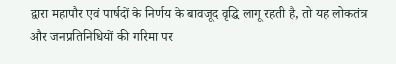द्वारा महापौर एवं पार्षदों के निर्णय के बावजूद वृद्धि लागू रहती है, तो यह लोकतंत्र और जनप्रतिनिधियों की गरिमा पर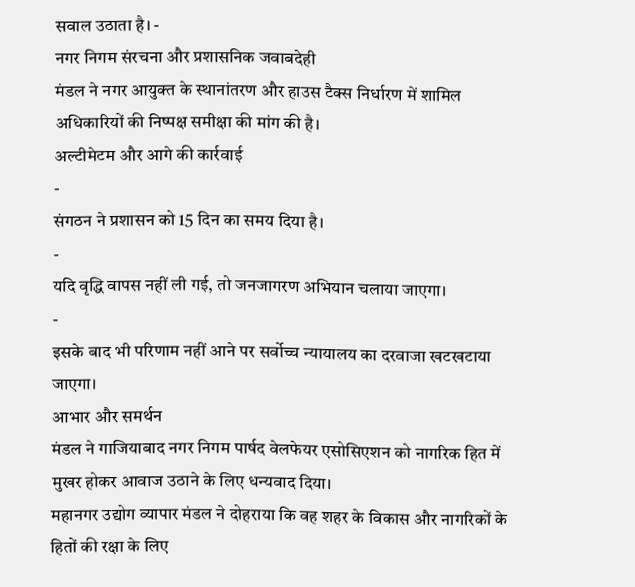सवाल उठाता है। -
नगर निगम संरचना और प्रशासनिक जवाबदेही
मंडल ने नगर आयुक्त के स्थानांतरण और हाउस टैक्स निर्धारण में शामिल अधिकारियों की निष्पक्ष समीक्षा की मांग की है।
अल्टीमेटम और आगे की कार्रवाई
-
संगठन ने प्रशासन को 15 दिन का समय दिया है।
-
यदि वृद्धि वापस नहीं ली गई, तो जनजागरण अभियान चलाया जाएगा।
-
इसके बाद भी परिणाम नहीं आने पर सर्वोच्च न्यायालय का दरवाजा खटखटाया जाएगा।
आभार और समर्थन
मंडल ने गाजियाबाद नगर निगम पार्षद वेलफेयर एसोसिएशन को नागरिक हित में मुखर होकर आवाज उठाने के लिए धन्यवाद दिया।
महानगर उद्योग व्यापार मंडल ने दोहराया कि वह शहर के विकास और नागरिकों के हितों की रक्षा के लिए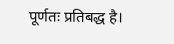पूर्णतः प्रतिबद्ध है।